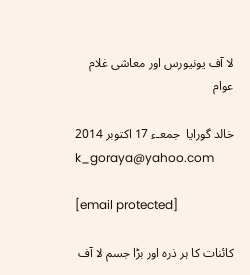لا آف یونیورس اور معاشی غلام عوام

خالد گورایا  جمعـء 17 اکتوبر 2014
k_goraya@yahoo.com

[email protected]

کائنات کا ہر ذرہ اور بڑا جسم لا آف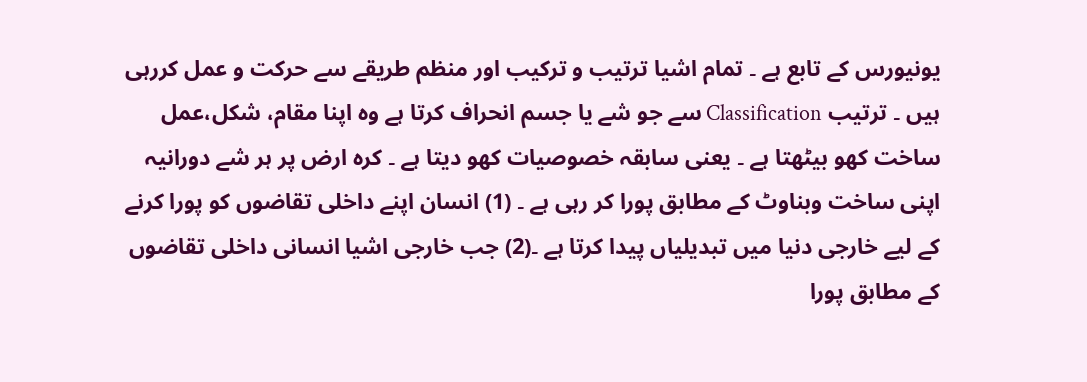یونیورس کے تابع ہے ۔ تمام اشیا ترتیب و ترکیب اور منظم طریقے سے حرکت و عمل کررہی ہیں ۔ ترتیب Classification سے جو شے یا جسم انحراف کرتا ہے وہ اپنا مقام، شکل،عمل ساخت کھو بیٹھتا ہے ۔ یعنی سابقہ خصوصیات کھو دیتا ہے ۔ کرہ ارض پر ہر شے دورانیہ اپنی ساخت وبناوٹ کے مطابق پورا کر رہی ہے ۔ (1) انسان اپنے داخلی تقاضوں کو پورا کرنے کے لیے خارجی دنیا میں تبدیلیاں پیدا کرتا ہے ۔(2) جب خارجی اشیا انسانی داخلی تقاضوں کے مطابق پورا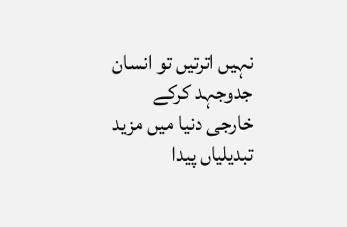نہیں اترتیں تو انسان جدوجہد کرکے خارجی دنیا میں مزید تبدیلیاں پیدا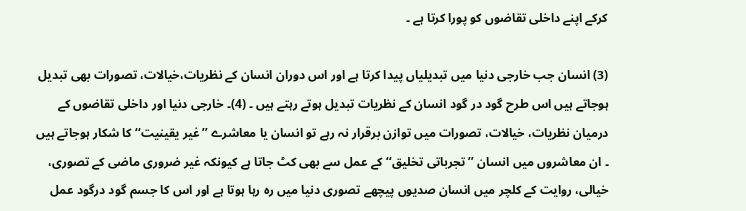کرکے اپنے داخلی تقاضوں کو پورا کرتا ہے ۔

(3) انسان جب خارجی دنیا میں تبدیلیاں پیدا کرتا ہے اور اس دوران انسان کے نظریات،خیالات، تصورات بھی تبدیل ہوجاتے ہیں اس طرح گود در گود انسان کے نظریات تبدیل ہوتے رہتے ہیں ۔ (4)۔ خارجی دنیا اور داخلی تقاضوں کے درمیان نظریات، خیالات، تصورات میں توازن برقرار نہ رہے تو انسان یا معاشرے ’’غیر یقینیت‘‘ کا شکار ہوجاتے ہیں ۔ ان معاشروں میں انسان ’’تجرباتی تخلیق‘‘ کے عمل سے بھی کٹ جاتا ہے کیونکہ غیر ضروری ماضی کے تصوری، خیالی، روایت کے کلچر میں انسان صدیوں پیچھے تصوری دنیا میں رہ رہا ہوتا ہے اور اس کا جسم گود درگود عمل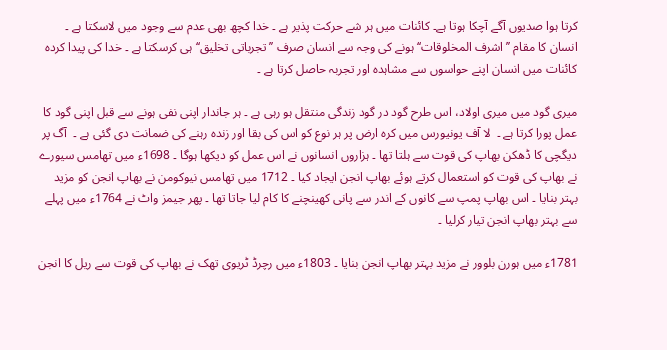کرتا ہوا صدیوں آگے آچکا ہوتا ہے۔ کائنات میں ہر شے حرکت پذیر ہے ۔ خدا کچھ بھی عدم سے وجود میں لاسکتا ہے ۔ انسان کا مقام ’’اشرف المخلوقات‘‘ ہونے کی وجہ سے انسان صرف ’’تجرباتی تخلیق‘‘ ہی کرسکتا ہے ۔ خدا کی پیدا کردہ کائنات میں انسان اپنے حواسوں سے مشاہدہ اور تجربہ حاصل کرتا ہے ۔

میری گود میں میری اولاد، اس طرح گود در گود زندگی منتقل ہو رہی ہے ۔ ہر جاندار اپنی نفی ہونے سے قبل اپنی گود کا عمل پورا کرتا ہے ۔  لا آف یونیورس میں کرہ ارض پر ہر نوع کو اس کی بقا اور زندہ رہنے کی ضمانت دی گئی ہے ۔  آگ پر دیگچی کا ڈھکن بھاپ کی قوت سے ہلتا تھا ۔ ہزاروں انسانوں نے اس عمل کو دیکھا ہوگا ۔ 1698ء میں تھامس سیورے نے بھاپ کی قوت کو استعمال کرتے ہوئے بھاپ انجن ایجاد کیا ۔ 1712 میں تھامس نیوکومن نے بھاپ انجن کو مزید بہتر بنایا ۔ اس بھاپ پمپ سے کانوں کے اندر سے پانی کھینچنے کا کام لیا جاتا تھا ۔ پھر جیمز واٹ نے 1764ء میں پہلے سے بہتر بھاپ انجن تیار کرلیا ۔

1781ء میں ہورن بلوور نے مزید بہتر بھاپ انجن بنایا ۔ 1803ء میں رچرڈ ٹریوی تھک نے بھاپ کی قوت سے ریل کا انجن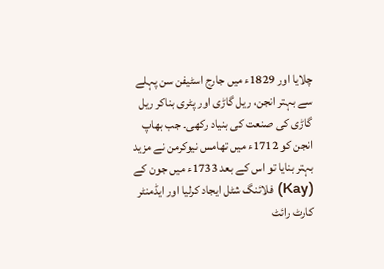چلایا اور 1829ء میں جارج اسٹیفن سن پہلے سے بہتر انجن، ریل گاڑی اور پٹری بناکر ریل گاڑی کی صنعت کی بنیاد رکھی۔ جب بھاپ انجن کو 1712ء میں تھامس نیوکرمن نے مزید بہتر بنایا تو اس کے بعد 1733ء میں جون کے (Kay) فلائنگ شٹل ایجاد کرلیا اور ایڈمنٹر کارٹ رائٹ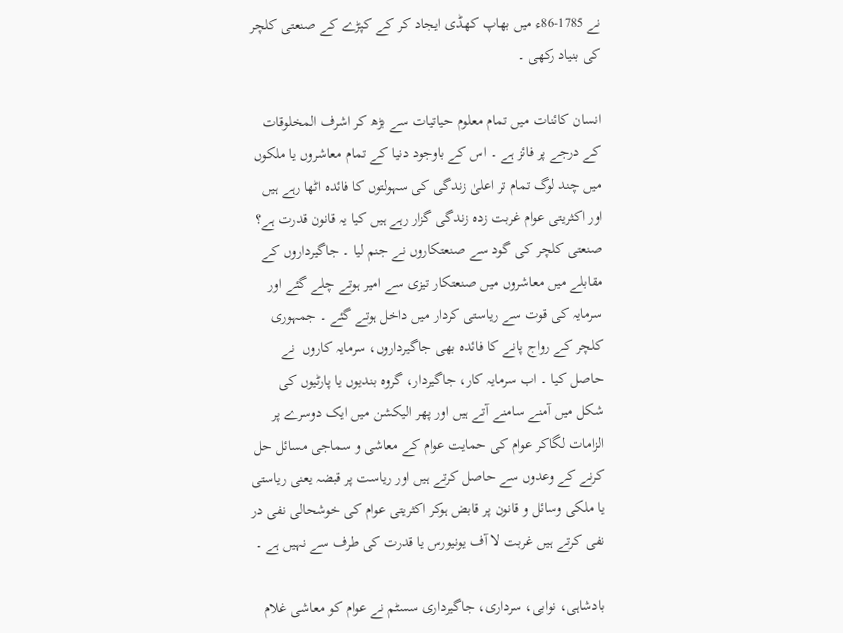نے 1785-86ء میں بھاپ کھڈی ایجاد کر کے کپڑے کے صنعتی کلچر کی بنیاد رکھی ۔

انسان کائنات میں تمام معلوم حیاتیات سے بڑھ کر اشرف المخلوقات کے درجے پر فائز ہے ۔ اس کے باوجود دنیا کے تمام معاشروں یا ملکوں میں چند لوگ تمام تر اعلیٰ زندگی کی سہولتوں کا فائدہ اٹھا رہے ہیں اور اکثریتی عوام غربت زدہ زندگی گزار رہے ہیں کیا یہ قانون قدرت ہے؟ صنعتی کلچر کی گود سے صنعتکاروں نے جنم لیا ۔ جاگیرداروں کے مقابلے میں معاشروں میں صنعتکار تیزی سے امیر ہوتے چلے گئے اور سرمایہ کی قوت سے ریاستی کردار میں داخل ہوتے گئے ۔ جمہوری کلچر کے رواج پانے کا فائدہ بھی جاگیرداروں، سرمایہ کاروں  نے حاصل کیا ۔ اب سرمایہ کار، جاگیردار، گروہ بندیوں یا پارٹیوں کی شکل میں آمنے سامنے آتے ہیں اور پھر الیکشن میں ایک دوسرے پر الزامات لگاکر عوام کی حمایت عوام کے معاشی و سماجی مسائل حل کرنے کے وعدوں سے حاصل کرتے ہیں اور ریاست پر قبضہ یعنی ریاستی یا ملکی وسائل و قانون پر قابض ہوکر اکثریتی عوام کی خوشحالی نفی در نفی کرتے ہیں غربت لا آف یونیورس یا قدرت کی طرف سے نہیں ہے ۔

بادشاہی، نوابی، سرداری، جاگیرداری سسٹم نے عوام کو معاشی غلام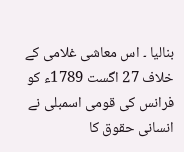بنالیا ۔ اس معاشی غلامی کے خلاف 27 اگست 1789ء کو فرانس کی قومی اسمبلی نے انسانی حقوق کا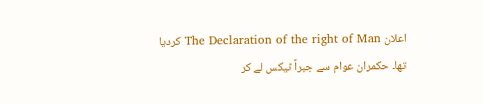اعلان The Declaration of the right of Man کردیا تھا۔ حکمران عوام سے جبراً ٹیکس لے کر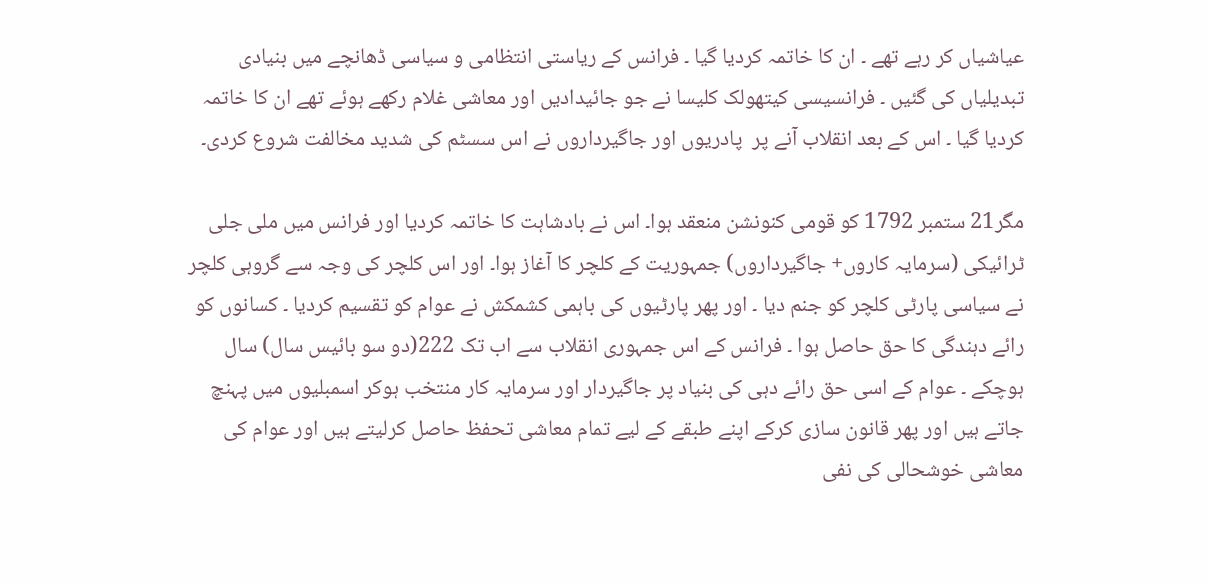عیاشیاں کر رہے تھے ۔ ان کا خاتمہ کردیا گیا ۔ فرانس کے ریاستی انتظامی و سیاسی ڈھانچے میں بنیادی تبدیلیاں کی گئیں ۔ فرانسیسی کیتھولک کلیسا نے جو جائیدادیں اور معاشی غلام رکھے ہوئے تھے ان کا خاتمہ کردیا گیا ۔ اس کے بعد انقلاب آنے پر  پادریوں اور جاگیرداروں نے اس سسٹم کی شدید مخالفت شروع کردی۔

مگر21 ستمبر 1792 کو قومی کنونشن منعقد ہوا۔ اس نے بادشاہت کا خاتمہ کردیا اور فرانس میں ملی جلی ٹرائیکی (سرمایہ کاروں+ جاگیرداروں) جمہوریت کے کلچر کا آغاز ہوا۔ اور اس کلچر کی وجہ سے گروہی کلچر نے سیاسی پارٹی کلچر کو جنم دیا ۔ اور پھر پارٹیوں کی باہمی کشمکش نے عوام کو تقسیم کردیا ۔ کسانوں کو رائے دہندگی کا حق حاصل ہوا ۔ فرانس کے اس جمہوری انقلاب سے اب تک 222(دو سو بائیس سال) سال ہوچکے ۔ عوام کے اسی حق رائے دہی کی بنیاد پر جاگیردار اور سرمایہ کار منتخب ہوکر اسمبلیوں میں پہنچ جاتے ہیں اور پھر قانون سازی کرکے اپنے طبقے کے لیے تمام معاشی تحفظ حاصل کرلیتے ہیں اور عوام کی معاشی خوشحالی کی نفی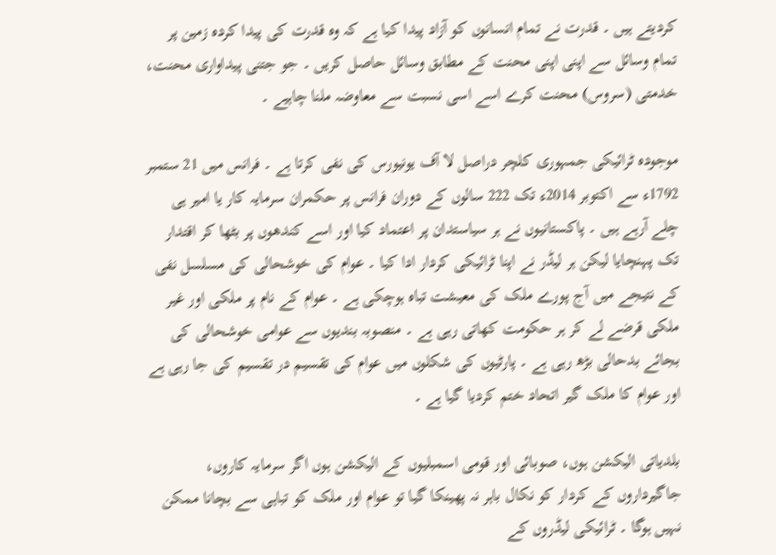کردیتے ہیں ۔ قدرت نے تمام انسانوں کو آزاد پیدا کیا ہے کہ وہ قدرت کی پیدا کردہ زمین پر تمام وسائل سے اپنی اپنی محنت کے مطابق وسائل حاصل کریں ۔ جو جتنی پیداواری محنت، خدمتی (سروس) محنت کرے اسے اسی نسبت سے معاوضہ ملنا چاہیے ۔

موجودہ ٹرائیکی جمہوری کلچر دراصل لا آف یونیورس کی نفی کرتا ہے ۔ فرانس میں 21 ستمبر 1792ء سے اکتوبر 2014ء تک 222 سالوں کے دوران فرانس پر حکمران سرمایہ کار یا امیر ہی چلے آرہے ہیں ۔ پاکستانیوں نے ہر سیاستدان پر اعتماد کیا اور اسے کندھوں پر بٹھا کر اقتدار تک پہنچایا لیکن ہر لیڈر نے اپنا ٹرائیکی کردار ادا کیا ۔ عوام کی خوشحالی کی مسلسل نفی کے نتیجے میں آج پورے ملک کی معیشت تباہ ہوچکی ہے ۔ عوام کے نام پر ملکی اور غیر ملکی قرضے لے کر ہر حکومت کھاتی رہی ہے ۔ منصوبہ بندیوں سے عوامی خوشحالی کی بجائے بدحالی بڑھ رہی ہے ۔ پارٹیوں کی شکلوں میں عوام کی تقسیم در تقسیم کی جا رہی ہے اور عوام کا ملک گیر اتحاد ختم کردیا گیا ہے ۔

بلدیاتی الیکشن ہوں، صوبائی اور قومی اسمبلیوں کے الیکشن ہوں اگر سرمایہ کاروں، جاگیرداروں کے کردار کو نکال باہر نہ پھینکا گیا تو عوام اور ملک کو تباہی سے بچانا ممکن نہیں ہوگا ۔ ٹرائیکی لیڈروں کے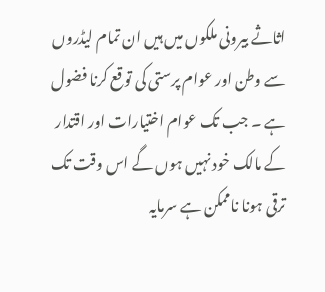اثاثے بیرونی ملکوں میں ہیں ان تمام لیڈروں سے وطن اور عوام پرستی کی توقع کرنا فضول ہے ۔ جب تک عوام اختیارات اور اقتدار کے مالک خود نہیں ہوں گے اس وقت تک ترقی ہونا ناممکن ہے سرمایہ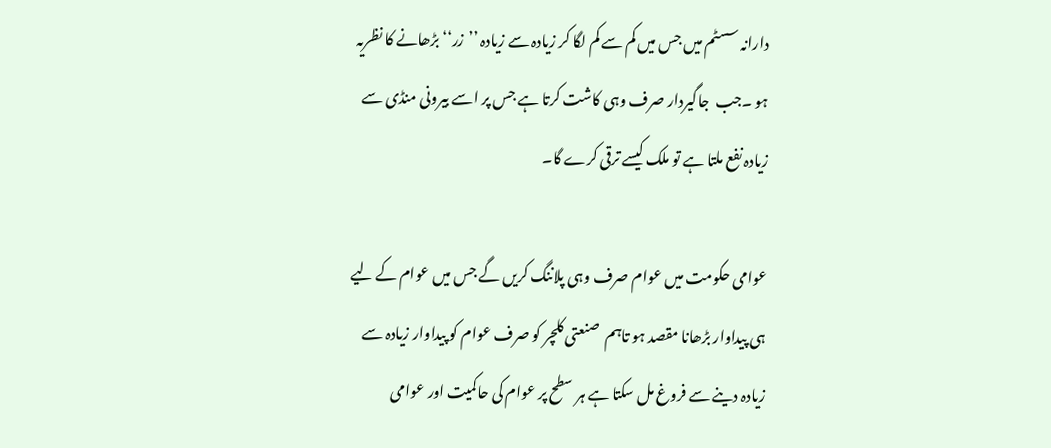دارانہ سسٹم میں جس میں کم سے کم لگا کر زیادہ سے زیادہ ’’زر‘‘ بڑھانے کا نظریہ ہو ۔جب  جاگیردار صرف وہی کاشت کرتا ہے جس پر اسے بیرونی منڈی سے زیادہ نفع ملتا ہے تو ملک کیسے ترقی کرے گا۔

عوامی حکومت میں عوام صرف وہی پلاننگ کریں گے جس میں عوام کے لیے ہی پیداوار بڑھانا مقصد ہو تاہم  صنعتی کلچر کو صرف عوام کو پیداوار زیادہ سے زیادہ دینے سے فروغ مل سکتا ہے ہر سطح پر عوام کی حاکمیت اور عوامی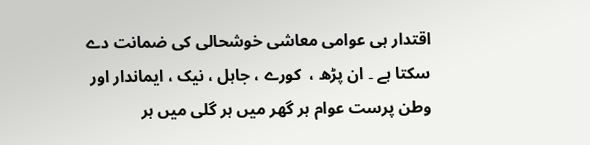اقتدار ہی عوامی معاشی خوشحالی کی ضمانت دے سکتا ہے ۔ ان پڑھ ،  کورے ، جاہل ، نیک ، ایماندار اور وطن پرست عوام ہر گھر میں ہر گلی میں ہر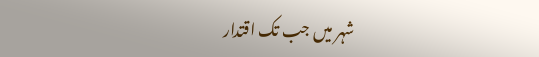شہر میں جب تک اقتدار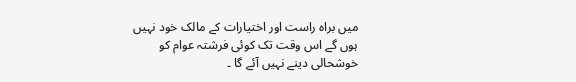میں براہ راست اور اختیارات کے مالک خود نہیں ہوں گے اس وقت تک کوئی فرشتہ عوام کو خوشحالی دینے نہیں آئے گا ۔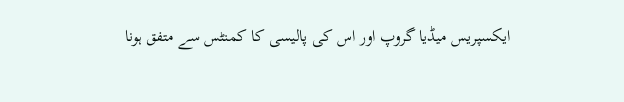ایکسپریس میڈیا گروپ اور اس کی پالیسی کا کمنٹس سے متفق ہونا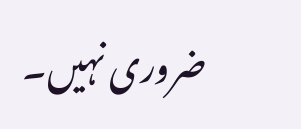ضروری نہیں۔